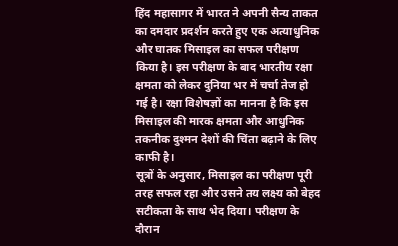हिंद महासागर में भारत ने अपनी सैन्य ताकत का दमदार प्रदर्शन करते हुए एक अत्याधुनिक और घातक मिसाइल का सफल परीक्षण किया है। इस परीक्षण के बाद भारतीय रक्षा क्षमता को लेकर दुनिया भर में चर्चा तेज हो गई है। रक्षा विशेषज्ञों का मानना है कि इस मिसाइल की मारक क्षमता और आधुनिक तकनीक दुश्मन देशों की चिंता बढ़ाने के लिए काफी है।
सूत्रों के अनुसार, मिसाइल का परीक्षण पूरी तरह सफल रहा और उसने तय लक्ष्य को बेहद सटीकता के साथ भेद दिया। परीक्षण के दौरान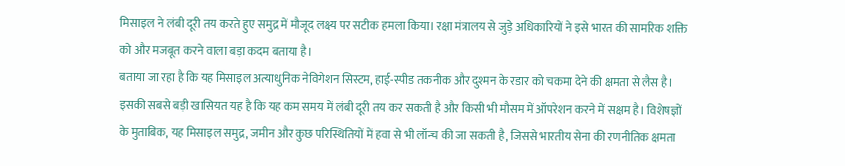मिसाइल ने लंबी दूरी तय करते हुए समुद्र में मौजूद लक्ष्य पर सटीक हमला किया। रक्षा मंत्रालय से जुड़े अधिकारियों ने इसे भारत की सामरिक शक्ति को और मजबूत करने वाला बड़ा कदम बताया है।
बताया जा रहा है कि यह मिसाइल अत्याधुनिक नेविगेशन सिस्टम, हाई-स्पीड तकनीक और दुश्मन के रडार को चकमा देने की क्षमता से लैस है। इसकी सबसे बड़ी खासियत यह है कि यह कम समय में लंबी दूरी तय कर सकती है और किसी भी मौसम में ऑपरेशन करने में सक्षम है। विशेषज्ञों के मुताबिक, यह मिसाइल समुद्र, जमीन और कुछ परिस्थितियों में हवा से भी लॉन्च की जा सकती है, जिससे भारतीय सेना की रणनीतिक क्षमता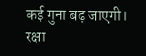कई गुना बढ़ जाएगी।
रक्षा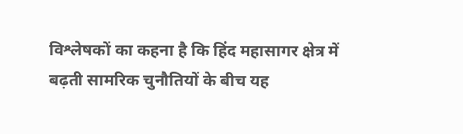विश्लेषकों का कहना है कि हिंद महासागर क्षेत्र में बढ़ती सामरिक चुनौतियों के बीच यह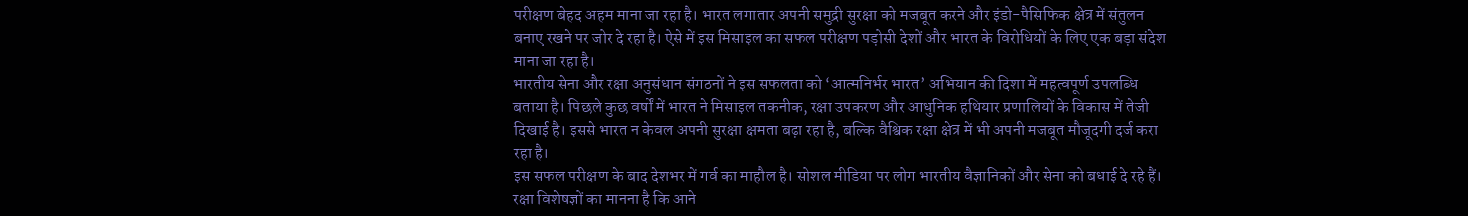परीक्षण बेहद अहम माना जा रहा है। भारत लगातार अपनी समुद्री सुरक्षा को मजबूत करने और इंडो-पैसिफिक क्षेत्र में संतुलन बनाए रखने पर जोर दे रहा है। ऐसे में इस मिसाइल का सफल परीक्षण पड़ोसी देशों और भारत के विरोधियों के लिए एक बड़ा संदेश माना जा रहा है।
भारतीय सेना और रक्षा अनुसंधान संगठनों ने इस सफलता को ‘आत्मनिर्भर भारत’ अभियान की दिशा में महत्वपूर्ण उपलब्धि बताया है। पिछले कुछ वर्षों में भारत ने मिसाइल तकनीक, रक्षा उपकरण और आधुनिक हथियार प्रणालियों के विकास में तेजी दिखाई है। इससे भारत न केवल अपनी सुरक्षा क्षमता बढ़ा रहा है, बल्कि वैश्विक रक्षा क्षेत्र में भी अपनी मजबूत मौजूदगी दर्ज करा रहा है।
इस सफल परीक्षण के बाद देशभर में गर्व का माहौल है। सोशल मीडिया पर लोग भारतीय वैज्ञानिकों और सेना को बधाई दे रहे हैं। रक्षा विशेषज्ञों का मानना है कि आने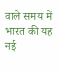वाले समय में भारत की यह नई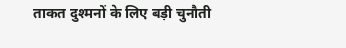ताकत दुश्मनों के लिए बड़ी चुनौती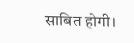साबित होगी।